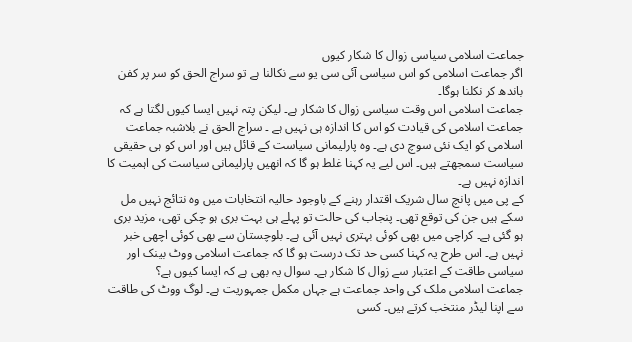جماعت اسلامی سیاسی زوال کا شکار کیوں
اگر جماعت اسلامی کو اس سیاسی آئی سی یو سے نکالنا ہے تو سراج الحق کو سر پر کفن باندھ کر نکلنا ہوگا۔
جماعت اسلامی اس وقت سیاسی زوال کا شکار ہے۔ لیکن پتہ نہیں ایسا کیوں لگتا ہے کہ جماعت اسلامی کی قیادت کو اس کا اندازہ ہی نہیں ہے ۔ سراج الحق نے بلاشبہ جماعت اسلامی کو ایک نئی سوچ دی ہے۔ وہ پارلیمانی سیاست کے قائل ہیں اور اس کو ہی حقیقی سیاست سمجھتے ہیں۔ اس لیے یہ کہنا غلط ہو گا کہ انھیں پارلیمانی سیاست کی اہمیت کا اندازہ نہیں ہے۔
کے پی میں پانچ سال شریک اقتدار رہنے کے باوجود حالیہ انتخابات میں وہ نتائج نہیں مل سکے ہیں جن کی توقع تھی۔ پنجاب کی حالت تو پہلے ہی بہت بری ہو چکی تھی، مزید بری ہو گئی ہے۔ کراچی میں بھی کوئی بہتری نہیں آئی ہے۔ بلوچستان سے بھی کوئی اچھی خبر نہیں ہے۔ اس طرح یہ کہنا کسی حد تک درست ہو گا کہ جماعت اسلامی ووٹ بینک اور سیاسی طاقت کے اعتبار سے زوال کا شکار ہے۔ سوال یہ بھی ہے کہ ایسا کیوں ہے؟
جماعت اسلامی ملک کی واحد جماعت ہے جہاں مکمل جمہوریت ہے۔ لوگ ووٹ کی طاقت سے اپنا لیڈر منتخب کرتے ہیں۔ کسی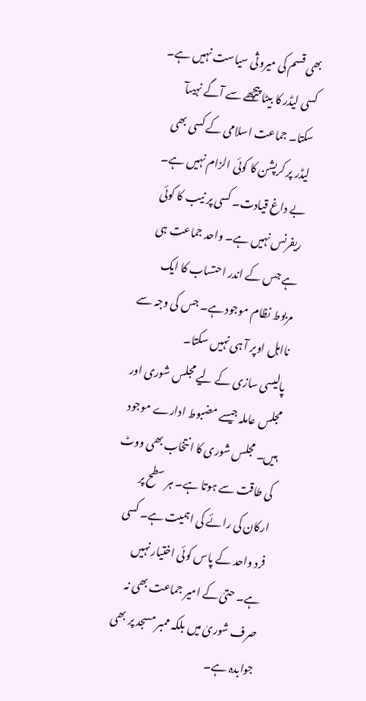بھی قسم کی میروثی سیاست نہیں ہے۔ کسی لیڈر کا بیٹا پیچھے سے آگے نہیںآ سکتا۔ جماعت اسلامی کے کسی بھی لیڈر پر کرپشن کا کوئی الزام نہیں ہے۔ بے داغ قیادت۔ کسی پر نیب کا کوئی ریفرنس نہیں ہے۔ واحد جماعت ہی ہے جس کے اندر احتساب کا ایک مربوط نظام موجود ہے۔ جس کی وجہ سے نااہل اوپر آ ہی نہیں سکتا۔
پالیسی سازی کے لیے مجلس شوری اور مجلس عاملہ جیسے مضبوط ادارے موجود ہیں۔ مجلس شوری کا انتخاب بھی ووٹ کی طاقت سے ہوتا ہے۔ ہر سطح پر ارکان کی رائے کی اہمیت ہے۔ کسی فرد واحد کے پاس کوئی اختیار نہیں ہے۔ حتیٰ کے امیر جماعت بھی نہ صرف شوریٰ میں بلکہ ممبر مسجد پر بھی جوابدہ ہے۔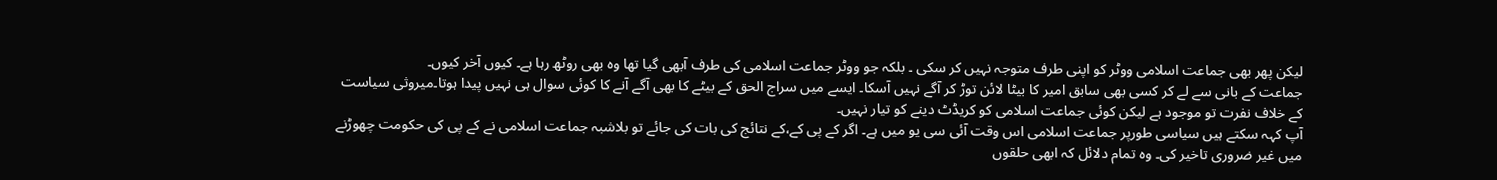لیکن پھر بھی جماعت اسلامی ووٹر کو اپنی طرف متوجہ نہیں کر سکی ۔ بلکہ جو ووٹر جماعت اسلامی کی طرف آبھی گیا تھا وہ بھی روٹھ رہا ہے۔ کیوں آخر کیوں۔
جماعت کے بانی سے لے کر کسی بھی سابق امیر کا بیٹا لائن توڑ کر آگے نہیں آسکا۔ ایسے میں سراج الحق کے بیٹے کا بھی آگے آنے کا کوئی سوال ہی نہیں پیدا ہوتا۔میروثی سیاست کے خلاف نفرت تو موجود ہے لیکن کوئی جماعت اسلامی کو کریڈٹ دینے کو تیار نہیں۔
آپ کہہ سکتے ہیں سیاسی طورپر جماعت اسلامی اس وقت آئی سی یو میں ہے۔ اگر کے پی کے،کے نتائج کی بات کی جائے تو بلاشبہ جماعت اسلامی نے کے پی کی حکومت چھوڑنے میں غیر ضروری تاخیر کی۔ وہ تمام دلائل کہ ابھی حلقوں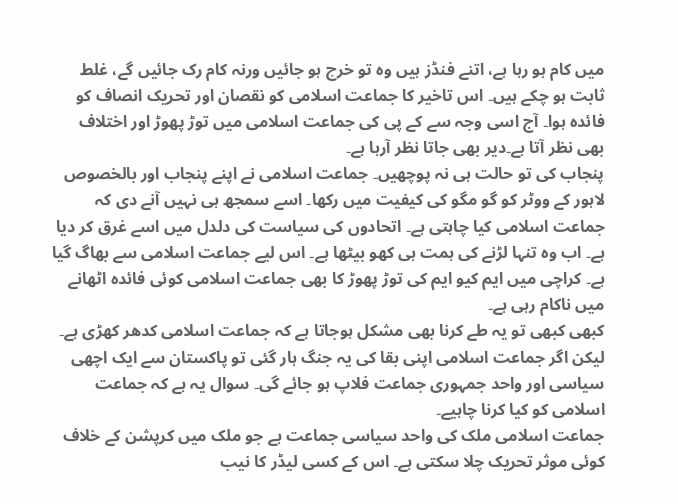میں کام ہو رہا ہے، اتنے فنڈز ہیں وہ تو خرچ ہو جائیں ورنہ کام رک جائیں گے، غلط ثابت ہو چکے ہیں۔ اس تاخیر کا جماعت اسلامی کو نقصان اور تحریک انصاف کو فائدہ ہوا۔ آج اسی وجہ سے کے پی کی جماعت اسلامی میں توڑ پھوڑ اور اختلاف بھی نظر آتا ہے۔دیر بھی جاتا نظر آرہا ہے۔
پنجاب کی تو حالت ہی نہ پوچھیں۔ جماعت اسلامی نے اپنے پنجاب اور بالخصوص لاہور کے ووٹر کو گو مگو کی کیفیت میں رکھا۔ اسے سمجھ ہی نہیں آنے دی کہ جماعت اسلامی کیا چاہتی ہے۔ اتحادوں کی سیاست کی دلدل میں اسے غرق کر دیا ہے۔ اب وہ تنہا لڑنے کی ہمت ہی کھو بیٹھا ہے۔ اس لیے جماعت اسلامی سے بھاگ گیا ہے۔ کراچی میں ایم کیو ایم کی توڑ پھوڑ کا بھی جماعت اسلامی کوئی فائدہ اٹھانے میں ناکام رہی ہے۔
کبھی کبھی تو یہ طے کرنا بھی مشکل ہوجاتا ہے کہ جماعت اسلامی کدھر کھڑی ہے۔ لیکن اگر جماعت اسلامی اپنی بقا کی یہ جنگ ہار گئی تو پاکستان سے ایک اچھی سیاسی اور واحد جمہوری جماعت فلاپ ہو جائے گی۔ سوال یہ ہے کہ جماعت اسلامی کو کیا کرنا چاہیے۔
جماعت اسلامی ملک کی واحد سیاسی جماعت ہے جو ملک میں کرپشن کے خلاف کوئی موثر تحریک چلا سکتی ہے۔ اس کے کسی لیڈر کا نیب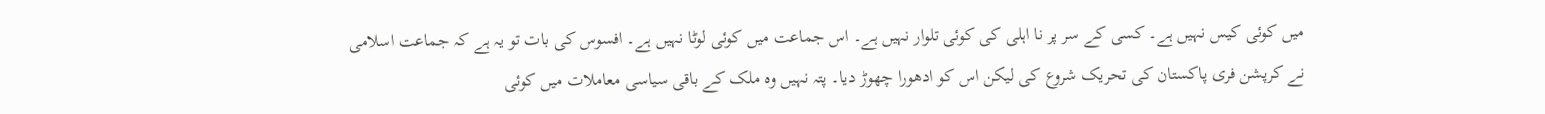میں کوئی کیس نہیں ہے۔ کسی کے سر پر نا اہلی کی کوئی تلوار نہیں ہے۔ اس جماعت میں کوئی لوٹا نہیں ہے۔ افسوس کی بات تو یہ ہے کہ جماعت اسلامی نے کرپشن فری پاکستان کی تحریک شروع کی لیکن اس کو ادھورا چھوڑ دیا۔ پتہ نہیں وہ ملک کے باقی سیاسی معاملات میں کوئی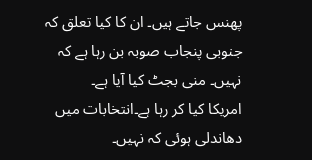پھنس جاتے ہیں۔ ان کا کیا تعلق کہ جنوبی پنجاب صوبہ بن رہا ہے کہ نہیں۔ منی بجٹ کیا آیا ہے۔
امریکا کیا کر رہا ہے۔انتخابات میں دھاندلی ہوئی کہ نہیں۔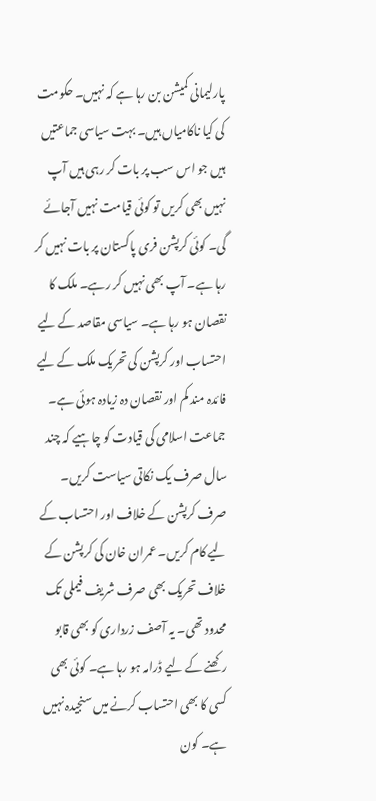پارلیمانی کمیشن بن رہا ہے کہ نہیں۔ حکومت کی کیا ناکامیاں ہیں۔ بہت سیاسی جماعتیں ہیں جو اس سب پر بات کر رہی ہیں آپ نہیں بھی کریں تو کوئی قیامت نہیں آجائے گی۔ کوئی کرپشن فری پاکستان پر بات نہیں کر رہا ہے۔ آپ بھی نہیں کر رہے۔ ملک کا نقصان ہو رہا ہے۔ سیاسی مقاصد کے لیے احتساب اور کرپشن کی تحریک ملک کے لیے فائدہ مند کم اور نقصان دہ زیادہ ہوئی ہے۔
جماعت اسلامی کی قیادت کو چاہیے کہ چند سال صرف یک نکاتی سیاست کریں۔ صرف کرپشن کے خلاف اور احتساب کے لیے کام کریں۔ عمران خان کی کرپشن کے خلاف تحریک بھی صرف شریف فیملی تک محدود تھی۔ یہ آصف زرداری کو بھی قابو رکھنے کے لیے ڈرامہ ہو رہا ہے۔ کوئی بھی کسی کا بھی احتساب کرنے میں سنجیدہ نہیں ہے۔ کون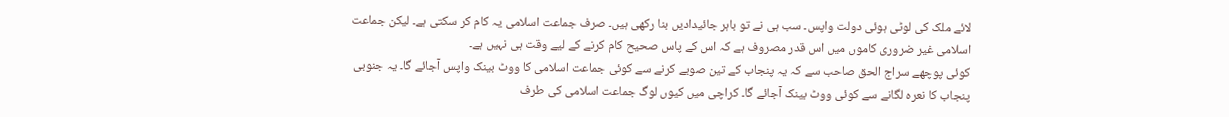لائے ملک کی لوٹی ہوئی دولت واپس۔ سب ہی نے تو باہر جائیدادیں بنا رکھی ہیں۔ صرف جماعت اسلامی یہ کام کر سکتی ہے۔ لیکن جماعت اسلامی غیر ضروری کاموں میں اس قدر مصروف ہے کہ اس کے پاس صحیح کام کرنے کے لیے وقت ہی نہیں ہے۔
کوئی پوچھے سراج الحق صاحب سے کہ یہ پنجاب کے تین صوبے کرنے سے کوئی جماعت اسلامی کا ووٹ بینک واپس آجائے گا۔ یہ جنوبی پنجاب کا نعرہ لگانے سے کوئی ووٹ بینک آجائے گا۔ کراچی میں کیوں لوگ جماعت اسلامی کی طرف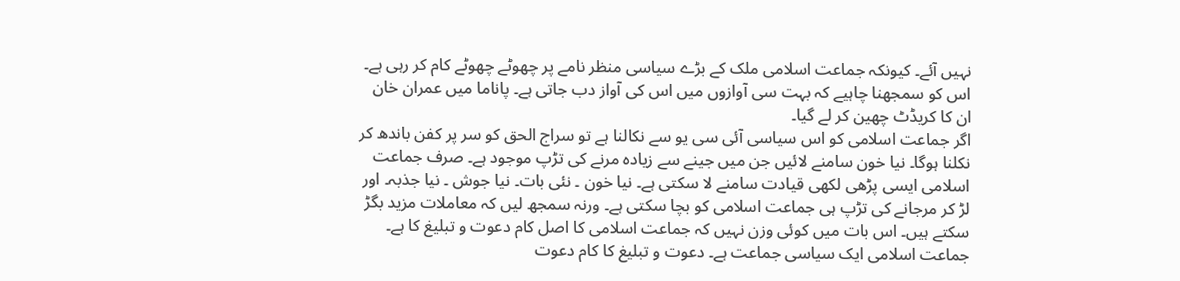نہیں آئے۔ کیونکہ جماعت اسلامی ملک کے بڑے سیاسی منظر نامے پر چھوٹے چھوٹے کام کر رہی ہے۔ اس کو سمجھنا چاہیے کہ بہت سی آوازوں میں اس کی آواز دب جاتی ہے۔ پاناما میں عمران خان ان کا کریڈٹ چھین کر لے گیا۔
اگر جماعت اسلامی کو اس سیاسی آئی سی یو سے نکالنا ہے تو سراج الحق کو سر پر کفن باندھ کر نکلنا ہوگا۔ نیا خون سامنے لائیں جن میں جینے سے زیادہ مرنے کی تڑپ موجود ہے۔ صرف جماعت اسلامی ایسی پڑھی لکھی قیادت سامنے لا سکتی ہے۔ نیا خون ۔ نئی بات۔ نیا جوش ۔ نیا جذبہ۔ اور لڑ کر مرجانے کی تڑپ ہی جماعت اسلامی کو بچا سکتی ہے۔ ورنہ سمجھ لیں کہ معاملات مزید بگڑ سکتے ہیں۔ اس بات میں کوئی وزن نہیں کہ جماعت اسلامی کا اصل کام دعوت و تبلیغ کا ہے۔ جماعت اسلامی ایک سیاسی جماعت ہے۔ دعوت و تبلیغ کا کام دعوت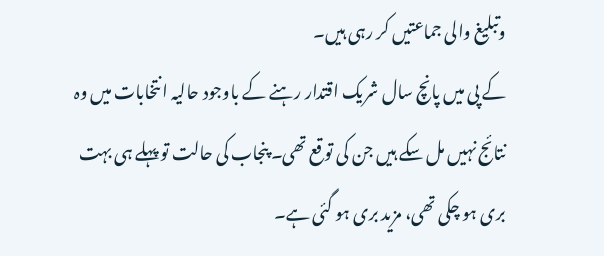وتبلیغ والی جماعتیں کر رہی ہیں۔
کے پی میں پانچ سال شریک اقتدار رہنے کے باوجود حالیہ انتخابات میں وہ نتائج نہیں مل سکے ہیں جن کی توقع تھی۔ پنجاب کی حالت تو پہلے ہی بہت بری ہو چکی تھی، مزید بری ہو گئی ہے۔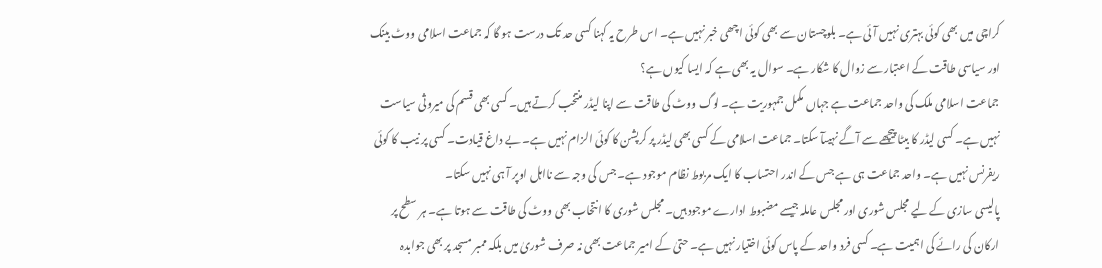کراچی میں بھی کوئی بہتری نہیں آئی ہے۔ بلوچستان سے بھی کوئی اچھی خبر نہیں ہے۔ اس طرح یہ کہنا کسی حد تک درست ہو گا کہ جماعت اسلامی ووٹ بینک اور سیاسی طاقت کے اعتبار سے زوال کا شکار ہے۔ سوال یہ بھی ہے کہ ایسا کیوں ہے؟
جماعت اسلامی ملک کی واحد جماعت ہے جہاں مکمل جمہوریت ہے۔ لوگ ووٹ کی طاقت سے اپنا لیڈر منتخب کرتے ہیں۔ کسی بھی قسم کی میروثی سیاست نہیں ہے۔ کسی لیڈر کا بیٹا پیچھے سے آگے نہیںآ سکتا۔ جماعت اسلامی کے کسی بھی لیڈر پر کرپشن کا کوئی الزام نہیں ہے۔ بے داغ قیادت۔ کسی پر نیب کا کوئی ریفرنس نہیں ہے۔ واحد جماعت ہی ہے جس کے اندر احتساب کا ایک مربوط نظام موجود ہے۔ جس کی وجہ سے نااہل اوپر آ ہی نہیں سکتا۔
پالیسی سازی کے لیے مجلس شوری اور مجلس عاملہ جیسے مضبوط ادارے موجود ہیں۔ مجلس شوری کا انتخاب بھی ووٹ کی طاقت سے ہوتا ہے۔ ہر سطح پر ارکان کی رائے کی اہمیت ہے۔ کسی فرد واحد کے پاس کوئی اختیار نہیں ہے۔ حتیٰ کے امیر جماعت بھی نہ صرف شوریٰ میں بلکہ ممبر مسجد پر بھی جوابدہ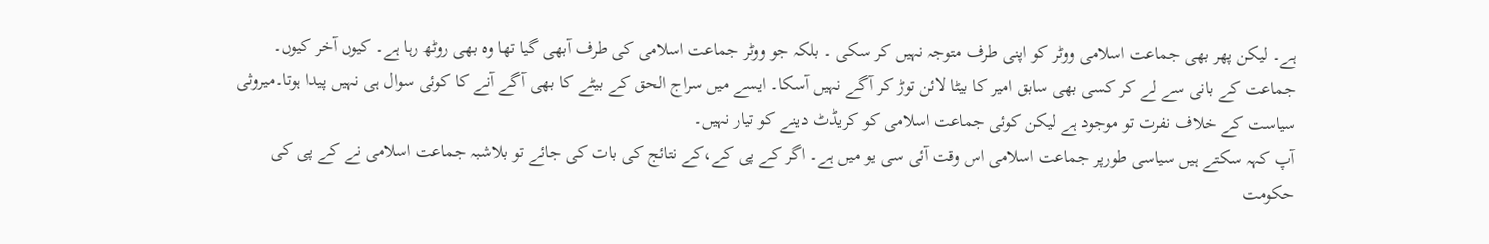ہے۔ لیکن پھر بھی جماعت اسلامی ووٹر کو اپنی طرف متوجہ نہیں کر سکی ۔ بلکہ جو ووٹر جماعت اسلامی کی طرف آبھی گیا تھا وہ بھی روٹھ رہا ہے۔ کیوں آخر کیوں۔
جماعت کے بانی سے لے کر کسی بھی سابق امیر کا بیٹا لائن توڑ کر آگے نہیں آسکا۔ ایسے میں سراج الحق کے بیٹے کا بھی آگے آنے کا کوئی سوال ہی نہیں پیدا ہوتا۔میروثی سیاست کے خلاف نفرت تو موجود ہے لیکن کوئی جماعت اسلامی کو کریڈٹ دینے کو تیار نہیں۔
آپ کہہ سکتے ہیں سیاسی طورپر جماعت اسلامی اس وقت آئی سی یو میں ہے۔ اگر کے پی کے،کے نتائج کی بات کی جائے تو بلاشبہ جماعت اسلامی نے کے پی کی حکومت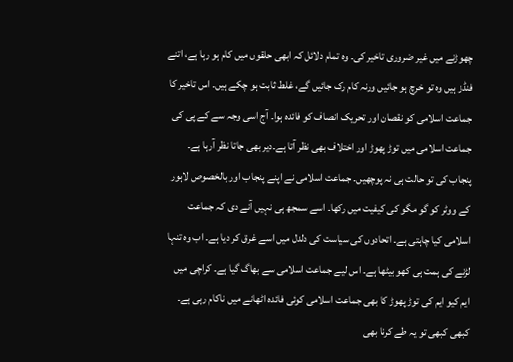چھوڑنے میں غیر ضروری تاخیر کی۔ وہ تمام دلائل کہ ابھی حلقوں میں کام ہو رہا ہے، اتنے فنڈز ہیں وہ تو خرچ ہو جائیں ورنہ کام رک جائیں گے، غلط ثابت ہو چکے ہیں۔ اس تاخیر کا جماعت اسلامی کو نقصان اور تحریک انصاف کو فائدہ ہوا۔ آج اسی وجہ سے کے پی کی جماعت اسلامی میں توڑ پھوڑ اور اختلاف بھی نظر آتا ہے۔دیر بھی جاتا نظر آرہا ہے۔
پنجاب کی تو حالت ہی نہ پوچھیں۔ جماعت اسلامی نے اپنے پنجاب اور بالخصوص لاہور کے ووٹر کو گو مگو کی کیفیت میں رکھا۔ اسے سمجھ ہی نہیں آنے دی کہ جماعت اسلامی کیا چاہتی ہے۔ اتحادوں کی سیاست کی دلدل میں اسے غرق کر دیا ہے۔ اب وہ تنہا لڑنے کی ہمت ہی کھو بیٹھا ہے۔ اس لیے جماعت اسلامی سے بھاگ گیا ہے۔ کراچی میں ایم کیو ایم کی توڑ پھوڑ کا بھی جماعت اسلامی کوئی فائدہ اٹھانے میں ناکام رہی ہے۔
کبھی کبھی تو یہ طے کرنا بھی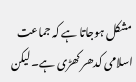مشکل ہوجاتا ہے کہ جماعت اسلامی کدھر کھڑی ہے۔ لیکن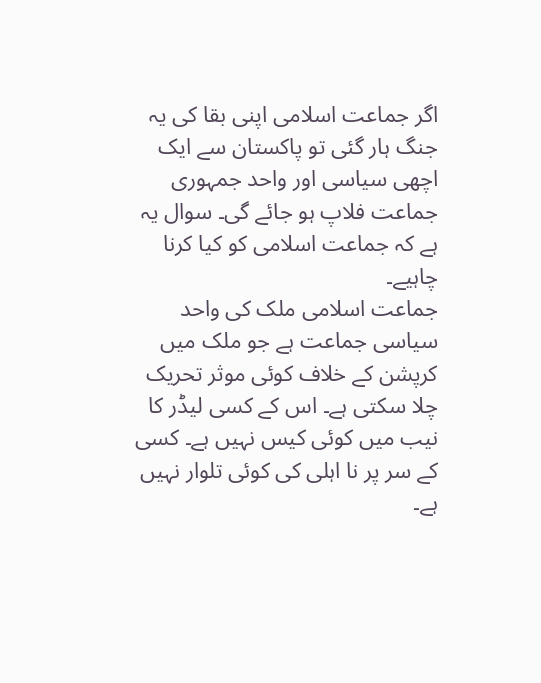اگر جماعت اسلامی اپنی بقا کی یہ جنگ ہار گئی تو پاکستان سے ایک اچھی سیاسی اور واحد جمہوری جماعت فلاپ ہو جائے گی۔ سوال یہ ہے کہ جماعت اسلامی کو کیا کرنا چاہیے۔
جماعت اسلامی ملک کی واحد سیاسی جماعت ہے جو ملک میں کرپشن کے خلاف کوئی موثر تحریک چلا سکتی ہے۔ اس کے کسی لیڈر کا نیب میں کوئی کیس نہیں ہے۔ کسی کے سر پر نا اہلی کی کوئی تلوار نہیں ہے۔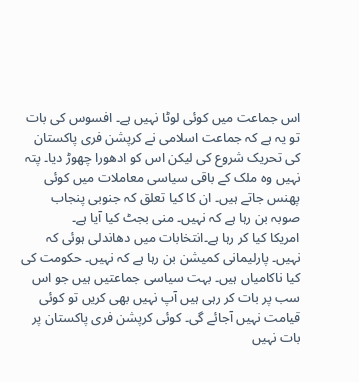اس جماعت میں کوئی لوٹا نہیں ہے۔ افسوس کی بات تو یہ ہے کہ جماعت اسلامی نے کرپشن فری پاکستان کی تحریک شروع کی لیکن اس کو ادھورا چھوڑ دیا۔ پتہ نہیں وہ ملک کے باقی سیاسی معاملات میں کوئی پھنس جاتے ہیں۔ ان کا کیا تعلق کہ جنوبی پنجاب صوبہ بن رہا ہے کہ نہیں۔ منی بجٹ کیا آیا ہے۔
امریکا کیا کر رہا ہے۔انتخابات میں دھاندلی ہوئی کہ نہیں۔ پارلیمانی کمیشن بن رہا ہے کہ نہیں۔ حکومت کی کیا ناکامیاں ہیں۔ بہت سیاسی جماعتیں ہیں جو اس سب پر بات کر رہی ہیں آپ نہیں بھی کریں تو کوئی قیامت نہیں آجائے گی۔ کوئی کرپشن فری پاکستان پر بات نہیں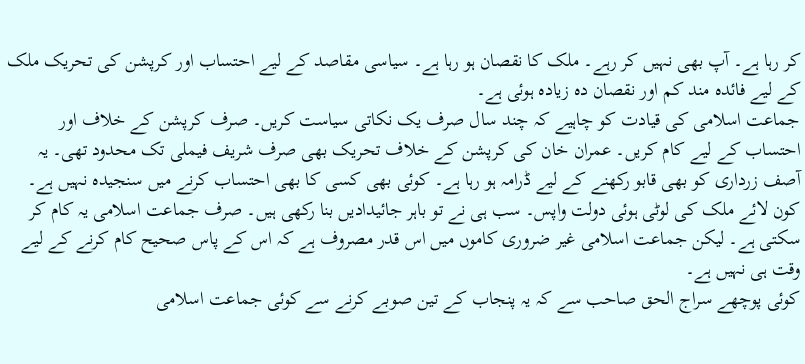کر رہا ہے۔ آپ بھی نہیں کر رہے۔ ملک کا نقصان ہو رہا ہے۔ سیاسی مقاصد کے لیے احتساب اور کرپشن کی تحریک ملک کے لیے فائدہ مند کم اور نقصان دہ زیادہ ہوئی ہے۔
جماعت اسلامی کی قیادت کو چاہیے کہ چند سال صرف یک نکاتی سیاست کریں۔ صرف کرپشن کے خلاف اور احتساب کے لیے کام کریں۔ عمران خان کی کرپشن کے خلاف تحریک بھی صرف شریف فیملی تک محدود تھی۔ یہ آصف زرداری کو بھی قابو رکھنے کے لیے ڈرامہ ہو رہا ہے۔ کوئی بھی کسی کا بھی احتساب کرنے میں سنجیدہ نہیں ہے۔ کون لائے ملک کی لوٹی ہوئی دولت واپس۔ سب ہی نے تو باہر جائیدادیں بنا رکھی ہیں۔ صرف جماعت اسلامی یہ کام کر سکتی ہے۔ لیکن جماعت اسلامی غیر ضروری کاموں میں اس قدر مصروف ہے کہ اس کے پاس صحیح کام کرنے کے لیے وقت ہی نہیں ہے۔
کوئی پوچھے سراج الحق صاحب سے کہ یہ پنجاب کے تین صوبے کرنے سے کوئی جماعت اسلامی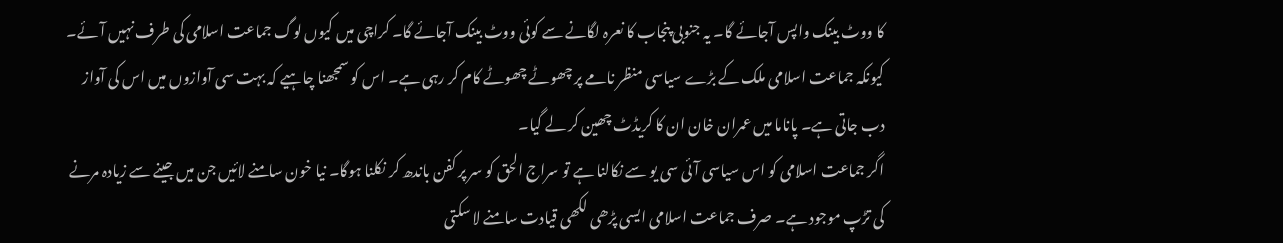کا ووٹ بینک واپس آجائے گا۔ یہ جنوبی پنجاب کا نعرہ لگانے سے کوئی ووٹ بینک آجائے گا۔ کراچی میں کیوں لوگ جماعت اسلامی کی طرف نہیں آئے۔ کیونکہ جماعت اسلامی ملک کے بڑے سیاسی منظر نامے پر چھوٹے چھوٹے کام کر رہی ہے۔ اس کو سمجھنا چاہیے کہ بہت سی آوازوں میں اس کی آواز دب جاتی ہے۔ پاناما میں عمران خان ان کا کریڈٹ چھین کر لے گیا۔
اگر جماعت اسلامی کو اس سیاسی آئی سی یو سے نکالنا ہے تو سراج الحق کو سر پر کفن باندھ کر نکلنا ہوگا۔ نیا خون سامنے لائیں جن میں جینے سے زیادہ مرنے کی تڑپ موجود ہے۔ صرف جماعت اسلامی ایسی پڑھی لکھی قیادت سامنے لا سکتی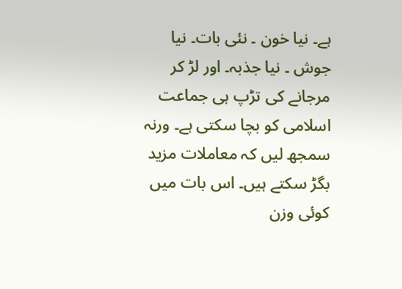ہے۔ نیا خون ۔ نئی بات۔ نیا جوش ۔ نیا جذبہ۔ اور لڑ کر مرجانے کی تڑپ ہی جماعت اسلامی کو بچا سکتی ہے۔ ورنہ سمجھ لیں کہ معاملات مزید بگڑ سکتے ہیں۔ اس بات میں کوئی وزن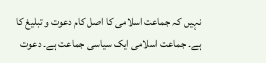نہیں کہ جماعت اسلامی کا اصل کام دعوت و تبلیغ کا ہے۔ جماعت اسلامی ایک سیاسی جماعت ہے۔ دعوت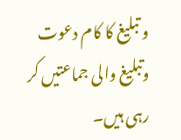و تبلیغ کا کام دعوت وتبلیغ والی جماعتیں کر رہی ہیں۔